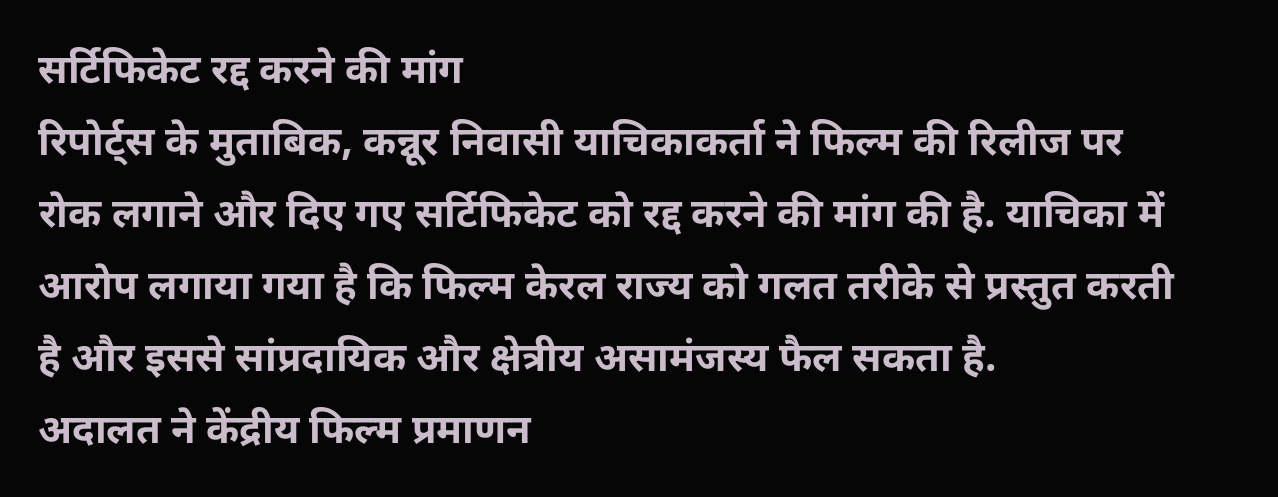सर्टिफिकेट रद्द करने की मांग
रिपोर्ट्स के मुताबिक, कन्नूर निवासी याचिकाकर्ता ने फिल्म की रिलीज पर रोक लगाने और दिए गए सर्टिफिकेट को रद्द करने की मांग की है. याचिका में आरोप लगाया गया है कि फिल्म केरल राज्य को गलत तरीके से प्रस्तुत करती है और इससे सांप्रदायिक और क्षेत्रीय असामंजस्य फैल सकता है.
अदालत ने केंद्रीय फिल्म प्रमाणन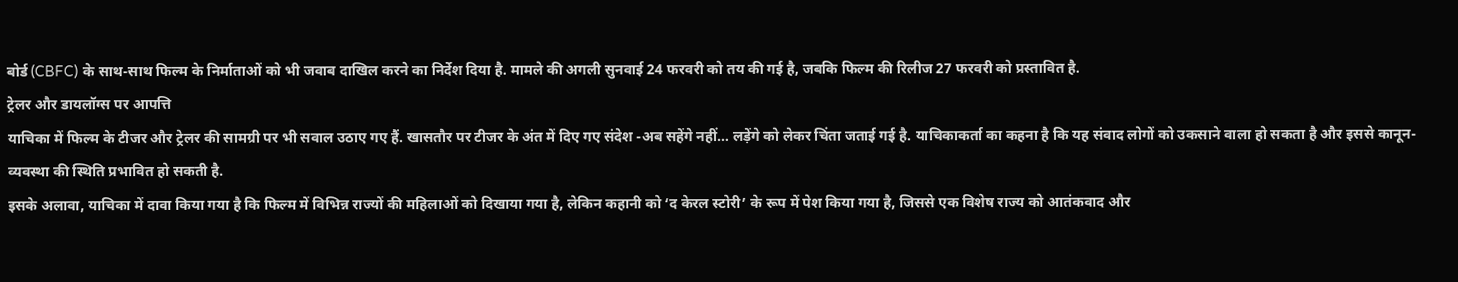बोर्ड (CBFC) के साथ-साथ फिल्म के निर्माताओं को भी जवाब दाखिल करने का निर्देश दिया है. मामले की अगली सुनवाई 24 फरवरी को तय की गई है, जबकि फिल्म की रिलीज 27 फरवरी को प्रस्तावित है.
ट्रेलर और डायलॉग्स पर आपत्ति
याचिका में फिल्म के टीजर और ट्रेलर की सामग्री पर भी सवाल उठाए गए हैं. खासतौर पर टीजर के अंत में दिए गए संदेश -अब सहेंगे नहीं… लड़ेंगे को लेकर चिंता जताई गई है. याचिकाकर्ता का कहना है कि यह संवाद लोगों को उकसाने वाला हो सकता है और इससे कानून-व्यवस्था की स्थिति प्रभावित हो सकती है.
इसके अलावा, याचिका में दावा किया गया है कि फिल्म में विभिन्न राज्यों की महिलाओं को दिखाया गया है, लेकिन कहानी को ‘द केरल स्टोरी’ के रूप में पेश किया गया है, जिससे एक विशेष राज्य को आतंकवाद और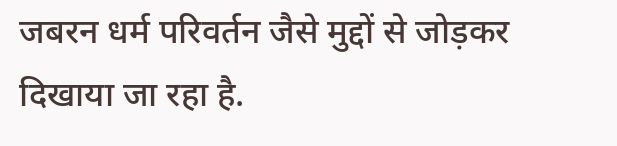जबरन धर्म परिवर्तन जैसे मुद्दों से जोड़कर दिखाया जा रहा है.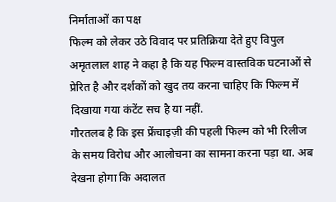निर्माताओं का पक्ष
फिल्म को लेकर उठे विवाद पर प्रतिक्रिया देते हुए विपुल अमृतलाल शाह ने कहा है कि यह फिल्म वास्तविक घटनाओं से प्रेरित है और दर्शकों को खुद तय करना चाहिए कि फिल्म में दिखाया गया कंटेंट सच है या नहीं.
गौरतलब है कि इस फ्रेंचाइज़ी की पहली फिल्म को भी रिलीज के समय विरोध और आलोचना का सामना करना पड़ा था. अब देखना होगा कि अदालत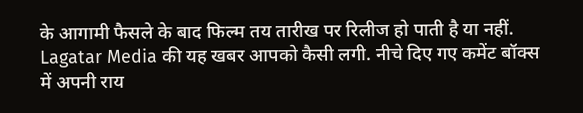के आगामी फैसले के बाद फिल्म तय तारीख पर रिलीज हो पाती है या नहीं.
Lagatar Media की यह खबर आपको कैसी लगी. नीचे दिए गए कमेंट बॉक्स में अपनी राय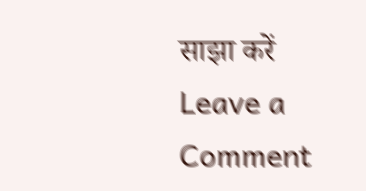साझा करें
Leave a Comment